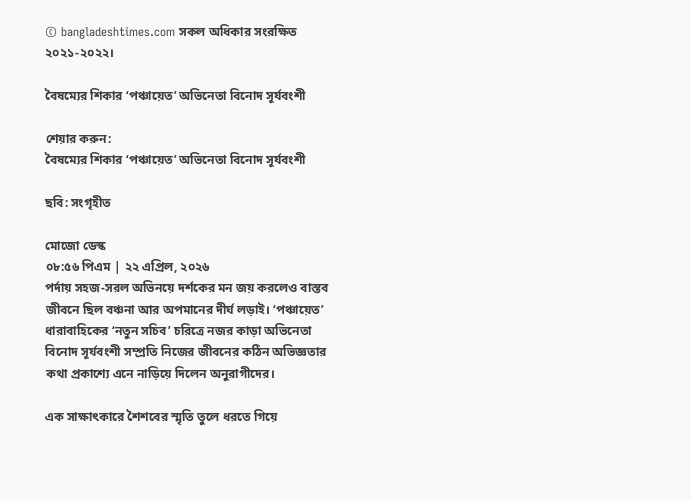© bangladeshtimes.com সকল অধিকার সংরক্ষিত ২০২১-২০২২।

বৈষম্যের শিকার ‘পঞ্চায়েত’ অভিনেতা বিনোদ সূর্যবংশী

শেয়ার করুন:
বৈষম্যের শিকার ‘পঞ্চায়েত’ অভিনেতা বিনোদ সূর্যবংশী

ছবি: সংগৃহীত

মোজো ডেস্ক
০৮:৫৬ পিএম | ২২ এপ্রিল, ২০২৬
পর্দায় সহজ-সরল অভিনয়ে দর্শকের মন জয় করলেও বাস্তব জীবনে ছিল বঞ্চনা আর অপমানের দীর্ঘ লড়াই। ‘পঞ্চায়েত’ ধারাবাহিকের ‘নতুন সচিব’ চরিত্রে নজর কাড়া অভিনেতা বিনোদ সূর্যবংশী সম্প্রতি নিজের জীবনের কঠিন অভিজ্ঞতার কথা প্রকাশ্যে এনে নাড়িয়ে দিলেন অনুরাগীদের।

এক সাক্ষাৎকারে শৈশবের স্মৃতি তুলে ধরতে গিয়ে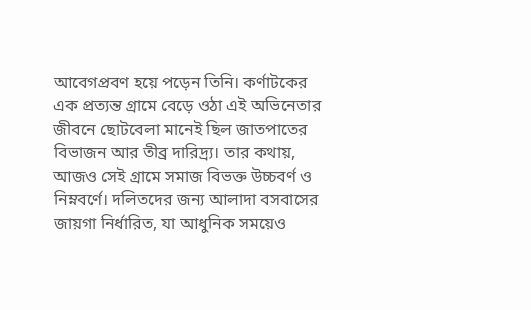আবেগপ্রবণ হয়ে পড়েন তিনি। কর্ণাটকের এক প্রত্যন্ত গ্রামে বেড়ে ওঠা এই অভিনেতার জীবনে ছোটবেলা মানেই ছিল জাতপাতের বিভাজন আর তীব্র দারিদ্র্য। তার কথায়, আজও সেই গ্রামে সমাজ বিভক্ত উচ্চবর্ণ ও নিম্নবর্ণে। দলিতদের জন্য আলাদা বসবাসের জায়গা নির্ধারিত, যা আধুনিক সময়েও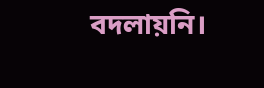বদলায়নি।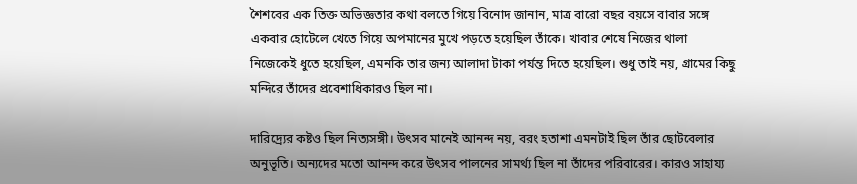শৈশবের এক তিক্ত অভিজ্ঞতার কথা বলতে গিয়ে বিনোদ জানান, মাত্র বারো বছর বয়সে বাবার সঙ্গে একবার হোটেলে খেতে গিয়ে অপমানের মুখে পড়তে হয়েছিল তাঁকে। খাবার শেষে নিজের থালা নিজেকেই ধুতে হয়েছিল, এমনকি তার জন্য আলাদা টাকা পর্যন্ত দিতে হয়েছিল। শুধু তাই নয়, গ্রামের কিছু মন্দিরে তাঁদের প্রবেশাধিকারও ছিল না।

দারিদ্র্যের কষ্টও ছিল নিত্যসঙ্গী। উৎসব মানেই আনন্দ নয়, বরং হতাশা এমনটাই ছিল তাঁর ছোটবেলার অনুভূতি। অন্যদের মতো আনন্দ করে উৎসব পালনের সামর্থ্য ছিল না তাঁদের পরিবারের। কারও সাহায্য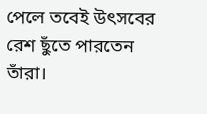পেলে তবেই উৎসবের রেশ ছুঁতে পারতেন তাঁরা।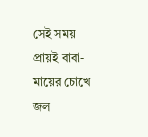সেই সময় প্রায়ই বাবা-মায়ের চোখে জল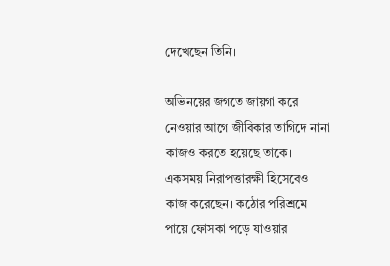দেখেছেন তিনি।

অভিনয়ের জগতে জায়গা করে নেওয়ার আগে জীবিকার তাগিদে নানা কাজও করতে হয়েছে তাকে। একসময় নিরাপত্তারক্ষী হিসেবেও কাজ করেছেন। কঠোর পরিশ্রমে পায়ে ফোসকা পড়ে যাওয়ার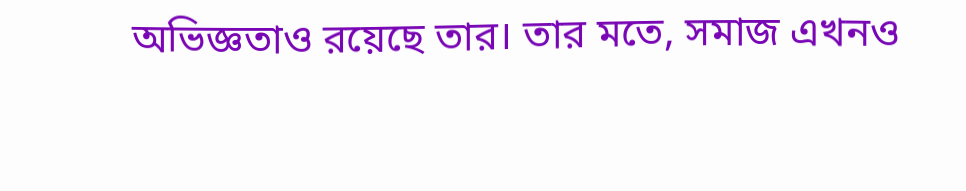অভিজ্ঞতাও রয়েছে তার। তার মতে, সমাজ এখনও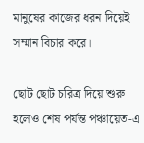মানুষের কাজের ধরন দিয়েই সম্মান বিচার করে।

ছোট ছোট চরিত্র দিয়ে শুরু হলেও শেষ পর্যন্ত পঞ্চায়েত-এ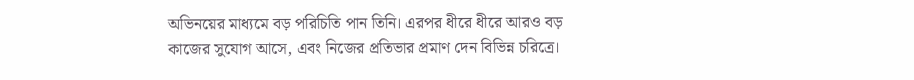অভিনয়ের মাধ্যমে বড় পরিচিতি পান তিনি। এরপর ধীরে ধীরে আরও বড় কাজের সুযোগ আসে, এবং নিজের প্রতিভার প্রমাণ দেন বিভিন্ন চরিত্রে।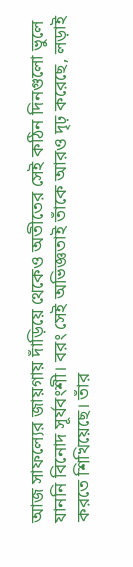আজ সাফল্যের জায়গায় দাঁড়িয়ে থেকেও অতীতের সেই কঠিন দিনগুলো ভুলে যাননি বিনোদ সূর্যবংশী। বরং সেই অভিজ্ঞতাই তাঁকে আরও দৃঢ় করেছে, লড়াই করতে শিখিয়েছে। তাঁর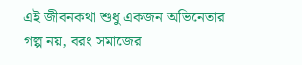এই জীবনকথা শুধু একজন অভিনেতার গল্প নয়, বরং সমাজের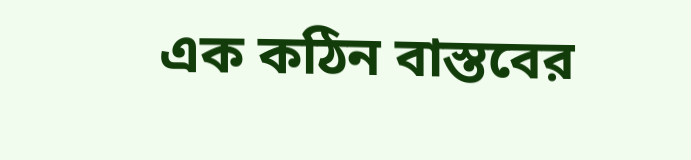এক কঠিন বাস্তবের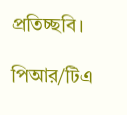প্রতিচ্ছবি।

পিআর/টিএ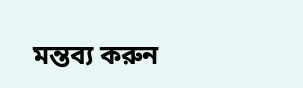মন্তব্য করুন